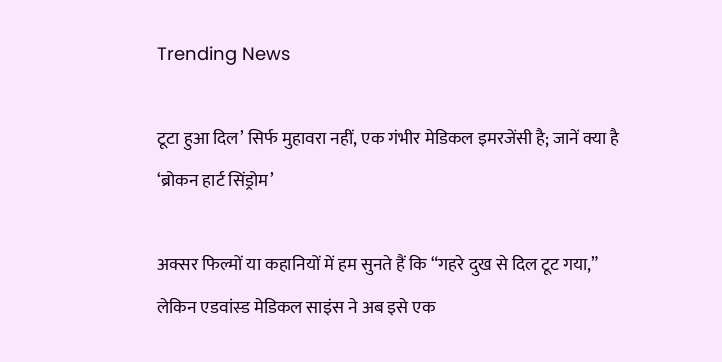Trending News

टूटा हुआ दिल’ सिर्फ मुहावरा नहीं, एक गंभीर मेडिकल इमरजेंसी है; जानें क्या है ‘ब्रोकन हार्ट सिंड्रोम’

अक्सर फिल्मों या कहानियों में हम सुनते हैं कि “गहरे दुख से दिल टूट गया,” लेकिन एडवांस्ड मेडिकल साइंस ने अब इसे एक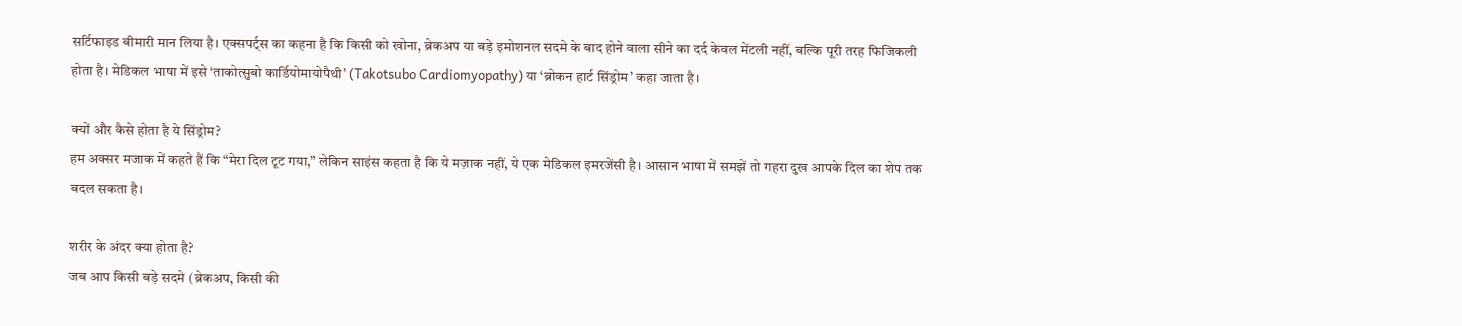सर्टिफाइड बीमारी मान लिया है। एक्सपर्ट्स का कहना है कि किसी को खोना, ब्रेकअप या बड़े इमोशनल सदमे के बाद होने वाला सीने का दर्द केवल मेंटली नहीं, बल्कि पूरी तरह फिजिकली होता है। मेडिकल भाषा में इसे ‘ताकोत्सुबो कार्डियोमायोपैथी’ (Takotsubo Cardiomyopathy) या ‘ब्रोकन हार्ट सिंड्रोम’ कहा जाता है।

क्यों और कैसे होता है ये सिंड्रोम?
हम अक्सर मजाक में कहते हैं कि “मेरा दिल टूट गया,” लेकिन साइंस कहता है कि ये मज़ाक नहीं, ये एक मेडिकल इमरजेंसी है। आसान भाषा में समझें तो गहरा दुख आपके दिल का शेप तक बदल सकता है।

शरीर के अंदर क्या होता है?
जब आप किसी बड़े सदमे (ब्रेकअप, किसी की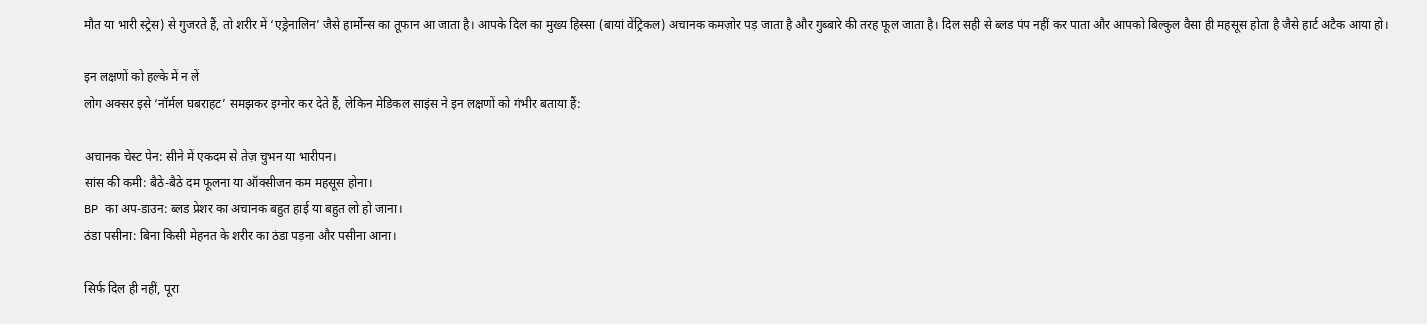मौत या भारी स्ट्रेस) से गुजरते हैं, तो शरीर में ‘एड्रेनालिन’ जैसे हार्मोन्स का तूफान आ जाता है। आपके दिल का मुख्य हिस्सा (बायां वेंट्रिकल) अचानक कमज़ोर पड़ जाता है और गुब्बारे की तरह फूल जाता है। दिल सही से ब्लड पंप नहीं कर पाता और आपको बिल्कुल वैसा ही महसूस होता है जैसे हार्ट अटैक आया हो।

इन लक्षणों को हल्के में न लें
लोग अक्सर इसे ‘नॉर्मल घबराहट’ समझकर इग्नोर कर देते हैं, लेकिन मेडिकल साइंस ने इन लक्षणों को गंभीर बताया हैं:

अचानक चेस्ट पेन: सीने में एकदम से तेज़ चुभन या भारीपन।
सांस की कमी: बैठे-बैठे दम फूलना या ऑक्सीजन कम महसूस होना।
BP का अप-डाउन: ब्लड प्रेशर का अचानक बहुत हाई या बहुत लो हो जाना।
ठंडा पसीना: बिना किसी मेहनत के शरीर का ठंडा पड़ना और पसीना आना।

सिर्फ दिल ही नहीं, पूरा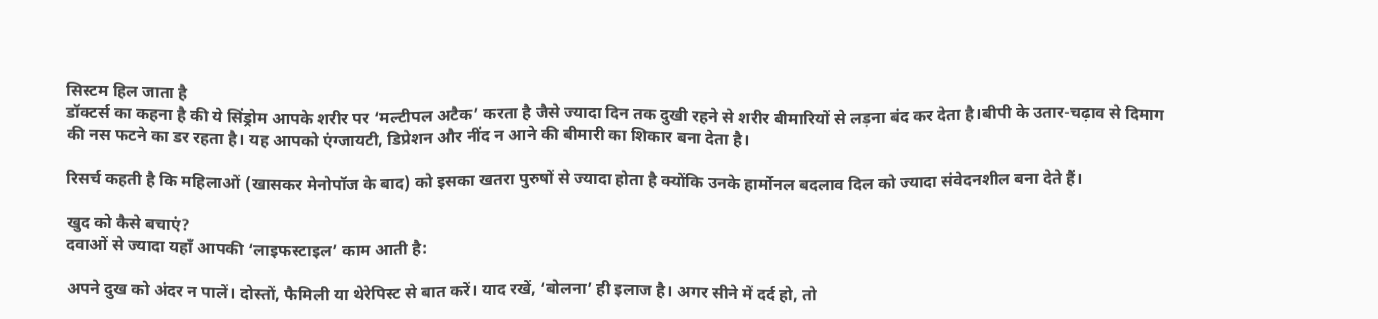सिस्टम हिल जाता है
डॉक्टर्स का कहना है की ये सिंड्रोम आपके शरीर पर ‘मल्टीपल अटैक’ करता है जैसे ज्यादा दिन तक दुखी रहने से शरीर बीमारियों से लड़ना बंद कर देता है।बीपी के उतार-चढ़ाव से दिमाग की नस फटने का डर रहता है। यह आपको एंग्जायटी, डिप्रेशन और नींद न आने की बीमारी का शिकार बना देता है।

रिसर्च कहती है कि महिलाओं (खासकर मेनोपॉज के बाद) को इसका खतरा पुरुषों से ज्यादा होता है क्योंकि उनके हार्मोनल बदलाव दिल को ज्यादा संवेदनशील बना देते हैं।

खुद को कैसे बचाएं?
दवाओं से ज्यादा यहाँ आपकी ‘लाइफस्टाइल’ काम आती है:

अपने दुख को अंदर न पालें। दोस्तों, फैमिली या थेरेपिस्ट से बात करें। याद रखें, ‘बोलना’ ही इलाज है। अगर सीने में दर्द हो, तो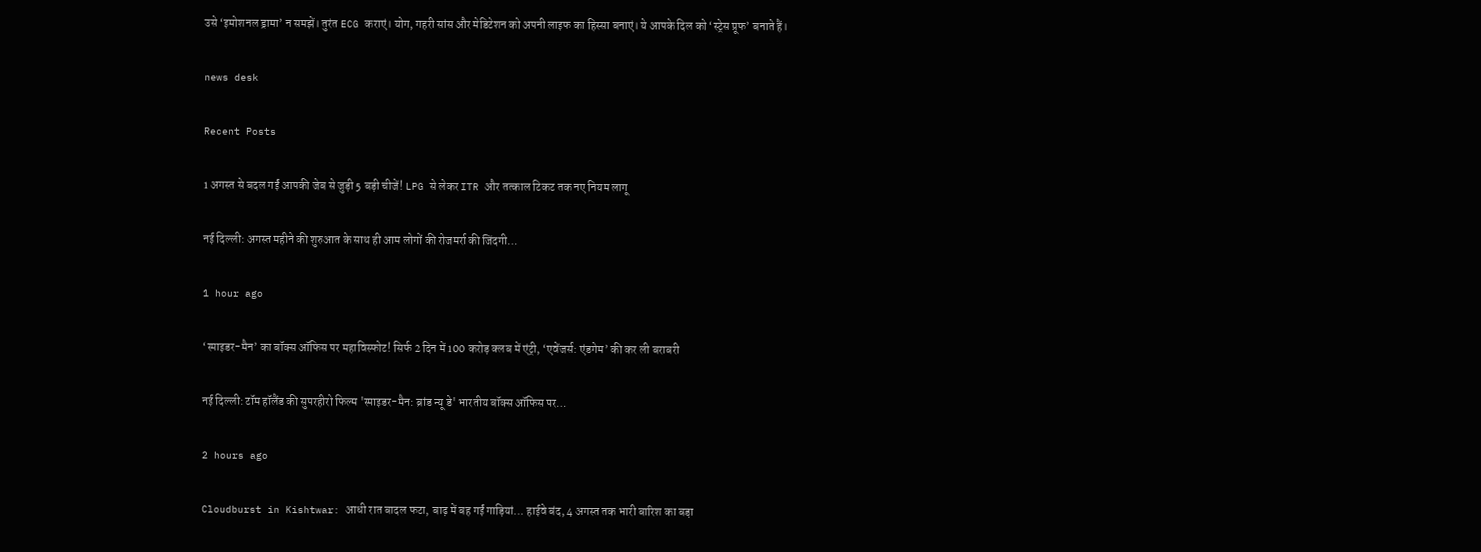उसे ‘इमोशनल ड्रामा’ न समझें। तुरंत ECG कराएं। योग, गहरी सांस और मेडिटेशन को अपनी लाइफ का हिस्सा बनाएं। ये आपके दिल को ‘स्ट्रेस प्रूफ’ बनाते हैं।

news desk

Recent Posts

1 अगस्त से बदल गईं आपकी जेब से जुड़ी 5 बड़ी चीजें! LPG से लेकर ITR और तत्काल टिकट तक नए नियम लागू

नई दिल्ली: अगस्त महीने की शुरुआत के साथ ही आम लोगों की रोजमर्रा की जिंदगी…

1 hour ago

‘स्पाइडर-मैन’ का बॉक्स ऑफिस पर महाविस्फोट! सिर्फ 2 दिन में 100 करोड़ क्लब में एंट्री, ‘एवेंजर्स: एंडगेम’ की कर ली बराबरी

नई दिल्ली: टॉम हॉलैंड की सुपरहीरो फिल्म 'स्पाइडर-मैन: ब्रांड न्यू डे' भारतीय बॉक्स ऑफिस पर…

2 hours ago

Cloudburst in Kishtwar: आधी रात बादल फटा, बाढ़ में बह गईं गाड़ियां… हाईवे बंद, 4 अगस्त तक भारी बारिश का बड़ा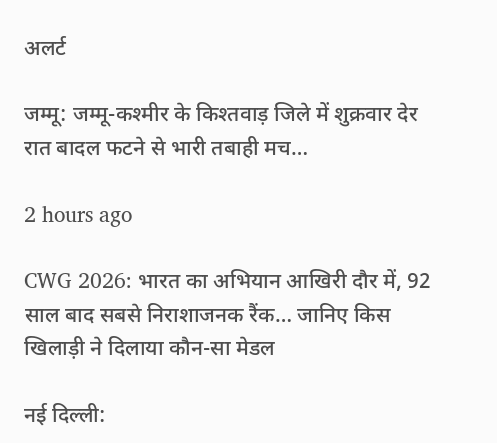अलर्ट

जम्मू: जम्मू-कश्मीर के किश्तवाड़ जिले में शुक्रवार देर रात बादल फटने से भारी तबाही मच…

2 hours ago

CWG 2026: भारत का अभियान आखिरी दौर में, 92 साल बाद सबसे निराशाजनक रैंक… जानिए किस खिलाड़ी ने दिलाया कौन-सा मेडल

नई दिल्ली: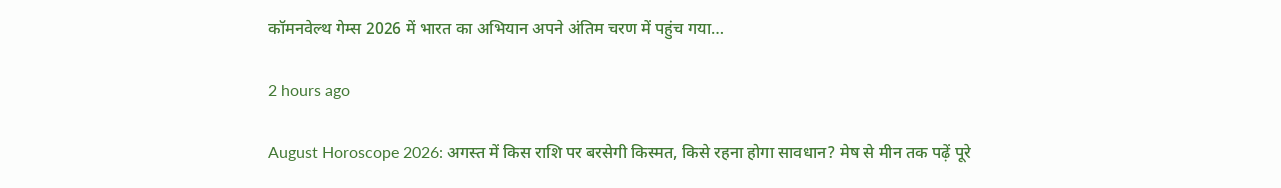कॉमनवेल्थ गेम्स 2026 में भारत का अभियान अपने अंतिम चरण में पहुंच गया…

2 hours ago

August Horoscope 2026: अगस्त में किस राशि पर बरसेगी किस्मत, किसे रहना होगा सावधान? मेष से मीन तक पढ़ें पूरे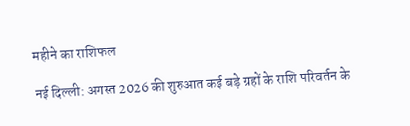महीने का राशिफल

नई दिल्ली: अगस्त 2026 की शुरुआत कई बड़े ग्रहों के राशि परिवर्तन के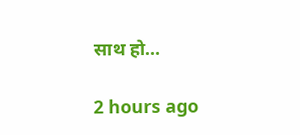साथ हो…

2 hours ago